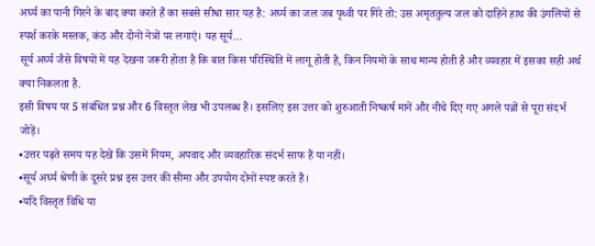अर्घ्य का पानी गिरने के बाद क्या करते हैं का सबसे सीधा सार यह है: अर्घ्य का जल जब पृथ्वी पर गिरे तो: उस अमृततुल्य जल को दाहिने हाथ की उंगलियों से स्पर्श करके मस्तक, कंठ और दोनों नेत्रों पर लगाएं। यह सूर्य...
सूर्य अर्घ्य जैसे विषयों में यह देखना जरूरी होता है कि बात किस परिस्थिति में लागू होती है, किन नियमों के साथ मान्य होती है और व्यवहार में इसका सही अर्थ क्या निकलता है.
इसी विषय पर 5 संबंधित प्रश्न और 6 विस्तृत लेख भी उपलब्ध हैं। इसलिए इस उत्तर को शुरुआती निष्कर्ष मानें और नीचे दिए गए अगले पन्नों से पूरा संदर्भ जोड़ें।
•उत्तर पढ़ते समय यह देखें कि उसमें नियम, अपवाद और व्यवहारिक संदर्भ साफ हैं या नहीं।
•सूर्य अर्घ्य श्रेणी के दूसरे प्रश्न इस उत्तर की सीमा और उपयोग दोनों स्पष्ट करते हैं।
•यदि विस्तृत विधि या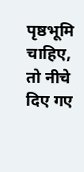पृष्ठभूमि चाहिए, तो नीचे दिए गए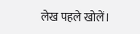लेख पहले खोलें।